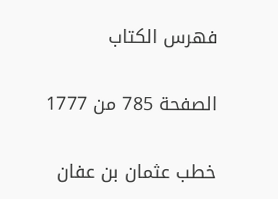فهرس الكتاب

الصفحة 785 من 1777

خطب عثمان بن عفان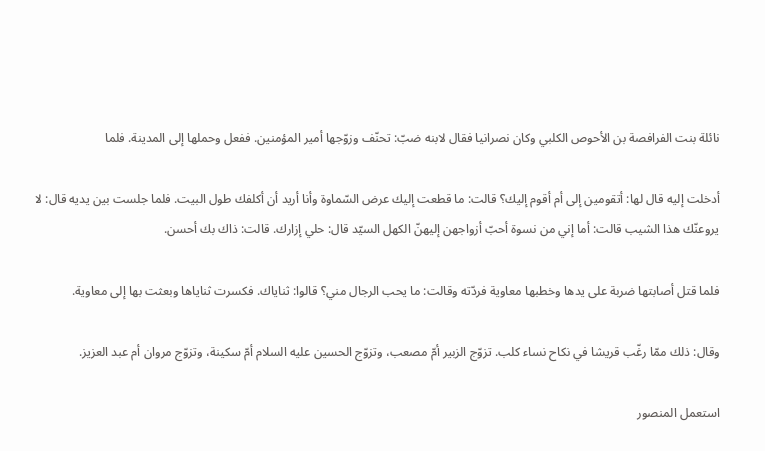نائلة بنت الفرافصة بن الأحوص الكلبي وكان نصرانيا فقال لابنه ضبّ: تحنّف وزوّجها أمير المؤمنين. ففعل وحملها إلى المدينة. فلما

أدخلت إليه قال لها: أتقومين إلى أم أقوم إليك؟ قالت: ما قطعت إليك عرض السّماوة وأنا أريد أن أكلفك طول البيت. فلما جلست بين يديه قال: لا يروعنّك هذا الشيب قالت: أما إني من نسوة أحبّ أزواجهن إليهنّ الكهل السيّد قال: حلي إزارك. قالت: ذاك بك أحسن.

فلما قتل أصابتها ضربة على يدها وخطبها معاوية فردّته وقالت: ما يحب الرجال مني؟ قالوا: ثناياك. فكسرت ثناياها وبعثت بها إلى معاوية.

وقال: ذلك ممّا رغّب قريشا في نكاح نساء كلب. تزوّج الزبير أمّ مصعب، وتزوّج الحسين عليه السلام أمّ سكينة، وتزوّج مروان أم عبد العزيز.

استعمل المنصور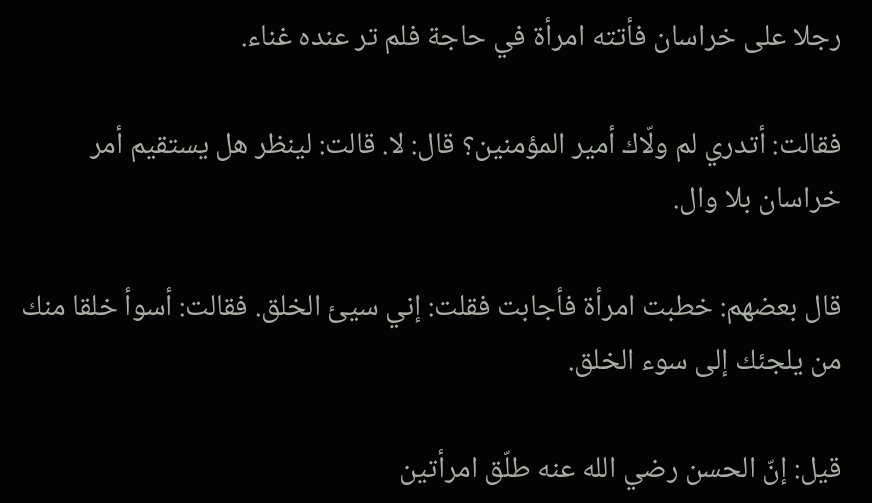رجلا على خراسان فأتته امرأة في حاجة فلم تر عنده غناء.

فقالت: أتدري لم ولّاك أمير المؤمنين؟ قال: لا. قالت: لينظر هل يستقيم أمر خراسان بلا وال.

قال بعضهم: خطبت امرأة فأجابت فقلت: إني سيئ الخلق. فقالت: أسوأ خلقا منك من يلجئك إلى سوء الخلق.

قيل: إنّ الحسن رضي الله عنه طلّق امرأتين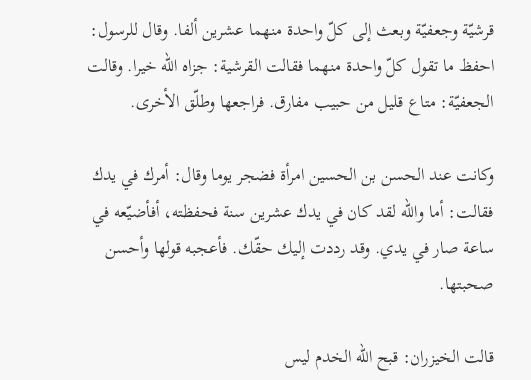قرشيّة وجعفيّة وبعث إلى كلّ واحدة منهما عشرين ألفا. وقال للرسول: احفظ ما تقول كلّ واحدة منهما فقالت القرشية: جزاه الله خيرا. وقالت الجعفيّة: متاع قليل من حبيب مفارق. فراجعها وطلّق الأخرى.

وكانت عند الحسن بن الحسين امرأة فضجر يوما وقال: أمرك في يدك فقالت: أما والله لقد كان في يدك عشرين سنة فحفظته، أفأضيّعه في ساعة صار في يدي. وقد رددت إليك حقّك. فأعجبه قولها وأحسن صحبتها.

قالت الخيزران: قبح الله الخدم ليس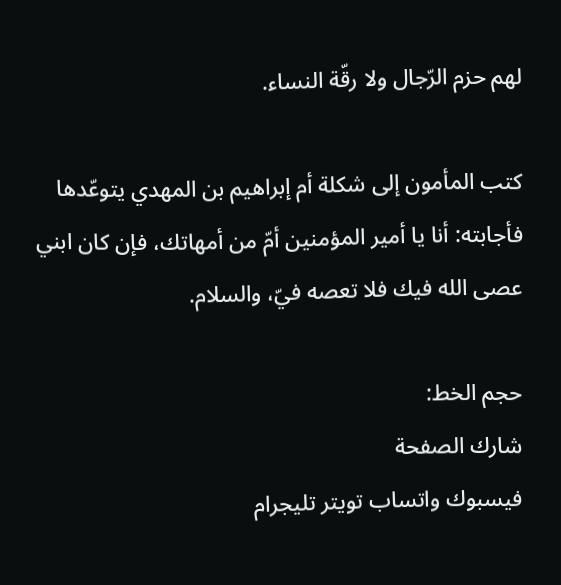لهم حزم الرّجال ولا رقّة النساء.

كتب المأمون إلى شكلة أم إبراهيم بن المهدي يتوعّدها فأجابته: أنا يا أمير المؤمنين أمّ من أمهاتك، فإن كان ابني عصى الله فيك فلا تعصه فيّ، والسلام.

حجم الخط:
شارك الصفحة
فيسبوك واتساب تويتر تليجرام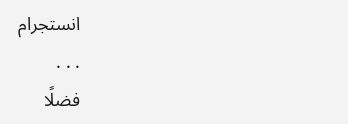انستجرام
. . .
فضلًا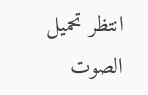انتظر تحميل الصوت